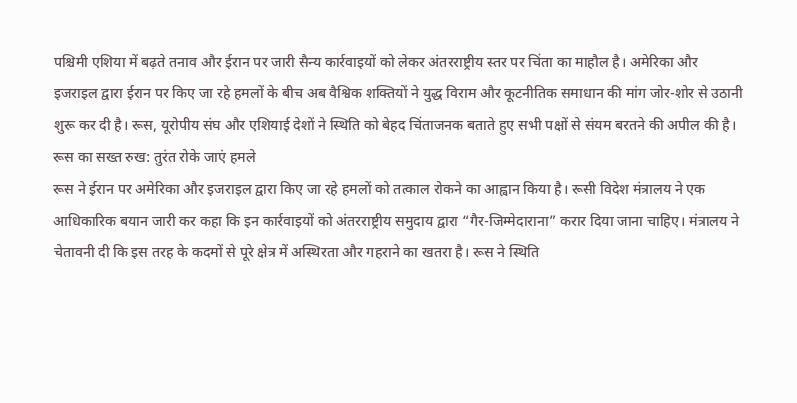पश्चिमी एशिया में बढ़ते तनाव और ईरान पर जारी सैन्य कार्रवाइयों को लेकर अंतरराष्ट्रीय स्तर पर चिंता का माहौल है। अमेरिका और इजराइल द्वारा ईरान पर किए जा रहे हमलों के बीच अब वैश्विक शक्तियों ने युद्ध विराम और कूटनीतिक समाधान की मांग जोर-शोर से उठानी शुरू कर दी है। रूस, यूरोपीय संघ और एशियाई देशों ने स्थिति को बेहद चिंताजनक बताते हुए सभी पक्षों से संयम बरतने की अपील की है।
रूस का सख्त रुख: तुरंत रोके जाएं हमले
रूस ने ईरान पर अमेरिका और इजराइल द्वारा किए जा रहे हमलों को तत्काल रोकने का आह्वान किया है। रूसी विदेश मंत्रालय ने एक आधिकारिक बयान जारी कर कहा कि इन कार्रवाइयों को अंतरराष्ट्रीय समुदाय द्वारा “गैर-जिम्मेदाराना” करार दिया जाना चाहिए। मंत्रालय ने चेतावनी दी कि इस तरह के कदमों से पूरे क्षेत्र में अस्थिरता और गहराने का खतरा है। रूस ने स्थिति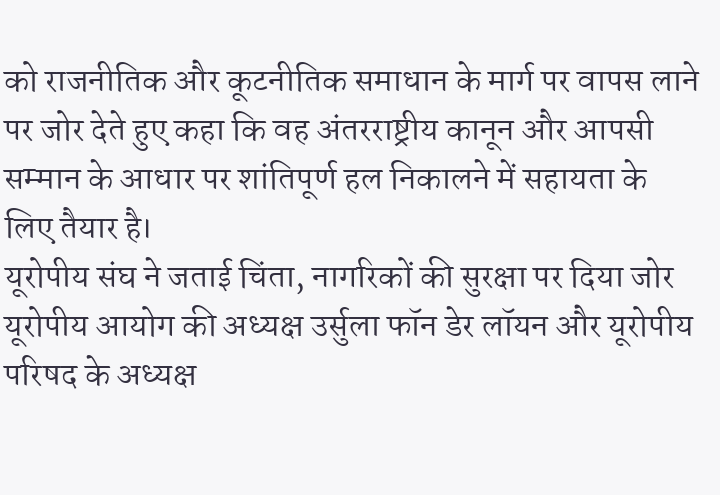को राजनीतिक और कूटनीतिक समाधान के मार्ग पर वापस लाने पर जोर देते हुए कहा कि वह अंतरराष्ट्रीय कानून और आपसी सम्मान के आधार पर शांतिपूर्ण हल निकालने में सहायता के लिए तैयार है।
यूरोपीय संघ ने जताई चिंता, नागरिकों की सुरक्षा पर दिया जोर
यूरोपीय आयोग की अध्यक्ष उर्सुला फॉन डेर लॉयन और यूरोपीय परिषद के अध्यक्ष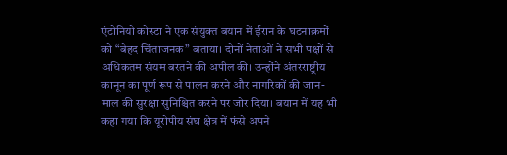एंटोनियो कोस्टा ने एक संयुक्त बयान में ईरान के घटनाक्रमों को “बेहद चिंताजनक” बताया। दोनों नेताओं ने सभी पक्षों से अधिकतम संयम बरतने की अपील की। उन्होंने अंतरराष्ट्रीय कानून का पूर्ण रूप से पालन करने और नागरिकों की जान-माल की सुरक्षा सुनिश्चित करने पर जोर दिया। बयान में यह भी कहा गया कि यूरोपीय संघ क्षेत्र में फंसे अपने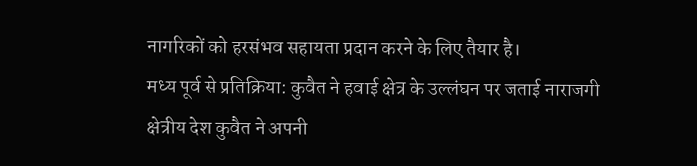नागरिकों को हरसंभव सहायता प्रदान करने के लिए तैयार है।
मध्य पूर्व से प्रतिक्रिया: कुवैत ने हवाई क्षेत्र के उल्लंघन पर जताई नाराजगी
क्षेत्रीय देश कुवैत ने अपनी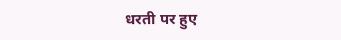धरती पर हुए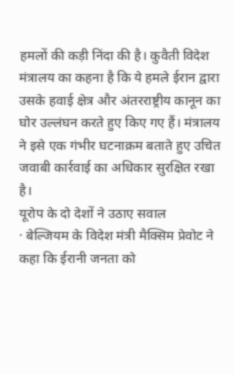हमलों की कड़ी निंदा की है। कुवैती विदेश मंत्रालय का कहना है कि ये हमले ईरान द्वारा उसके हवाई क्षेत्र और अंतरराष्ट्रीय कानून का घोर उल्लंघन करते हुए किए गए हैं। मंत्रालय ने इसे एक गंभीर घटनाक्रम बताते हुए उचित जवाबी कार्रवाई का अधिकार सुरक्षित रखा है।
यूरोप के दो देशों ने उठाए सवाल
· बेल्जियम के विदेश मंत्री मैक्सिम प्रेवोट ने कहा कि ईरानी जनता को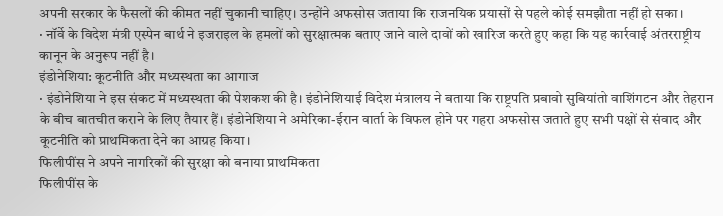अपनी सरकार के फैसलों की कीमत नहीं चुकानी चाहिए। उन्होंने अफसोस जताया कि राजनयिक प्रयासों से पहले कोई समझौता नहीं हो सका।
· नॉर्वे के विदेश मंत्री एस्पेन बार्थ ने इजराइल के हमलों को सुरक्षात्मक बताए जाने वाले दावों को खारिज करते हुए कहा कि यह कार्रवाई अंतरराष्ट्रीय कानून के अनुरूप नहीं है।
इंडोनेशिया: कूटनीति और मध्यस्थता का आगाज
· इंडोनेशिया ने इस संकट में मध्यस्थता की पेशकश की है। इंडोनेशियाई विदेश मंत्रालय ने बताया कि राष्ट्रपति प्रबावो सुबियांतो वाशिंगटन और तेहरान के बीच बातचीत कराने के लिए तैयार हैं। इंडोनेशिया ने अमेरिका-ईरान वार्ता के विफल होने पर गहरा अफसोस जताते हुए सभी पक्षों से संवाद और कूटनीति को प्राथमिकता देने का आग्रह किया।
फिलीपींस ने अपने नागरिकों की सुरक्षा को बनाया प्राथमिकता
फिलीपींस के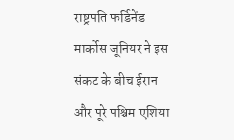राष्ट्रपति फर्डिनेंड मार्कोस जूनियर ने इस संकट के बीच ईरान और पूरे पश्चिम एशिया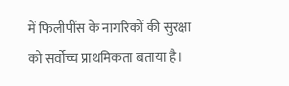में फिलीपींस के नागरिकों की सुरक्षा को सर्वोच्च प्राथमिकता बताया है।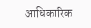आधिकारिक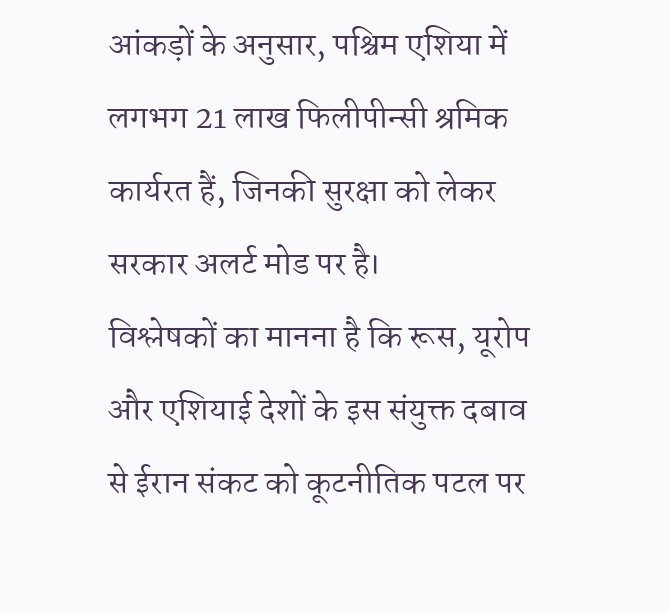आंकड़ों के अनुसार, पश्चिम एशिया में लगभग 21 लाख फिलीपीन्सी श्रमिक कार्यरत हैं, जिनकी सुरक्षा को लेकर सरकार अलर्ट मोड पर है।
विश्लेषकों का मानना है कि रूस, यूरोप और एशियाई देशों के इस संयुक्त दबाव से ईरान संकट को कूटनीतिक पटल पर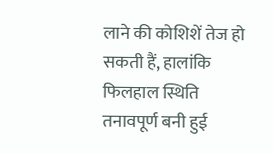लाने की कोशिशें तेज हो सकती हैं, हालांकि फिलहाल स्थिति तनावपूर्ण बनी हुई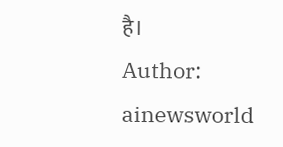है।
Author: ainewsworld